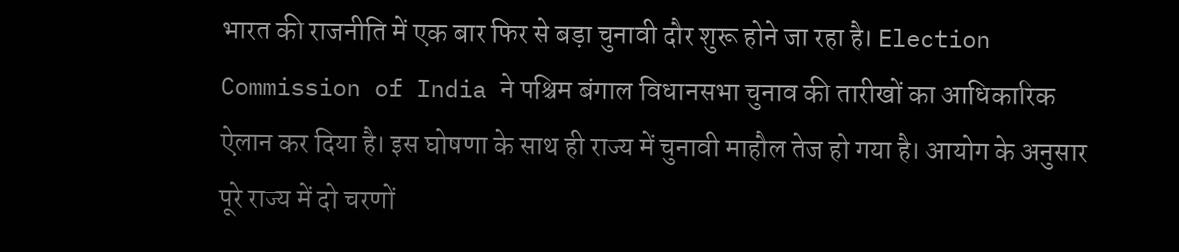भारत की राजनीति में एक बार फिर से बड़ा चुनावी दौर शुरू होने जा रहा है। Election Commission of India ने पश्चिम बंगाल विधानसभा चुनाव की तारीखों का आधिकारिक ऐलान कर दिया है। इस घोषणा के साथ ही राज्य में चुनावी माहौल तेज हो गया है। आयोग के अनुसार पूरे राज्य में दो चरणों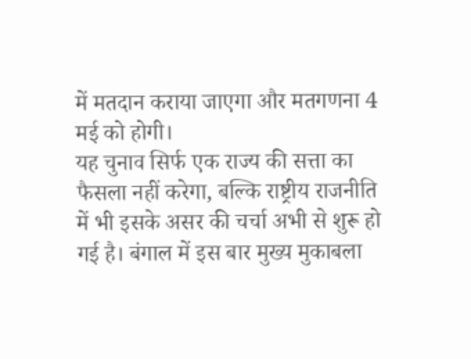में मतदान कराया जाएगा और मतगणना 4 मई को होगी।
यह चुनाव सिर्फ एक राज्य की सत्ता का फैसला नहीं करेगा, बल्कि राष्ट्रीय राजनीति में भी इसके असर की चर्चा अभी से शुरू हो गई है। बंगाल में इस बार मुख्य मुकाबला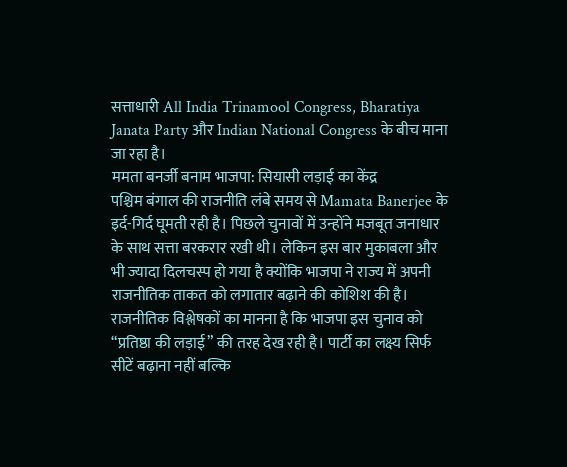सत्ताधारी All India Trinamool Congress, Bharatiya Janata Party और Indian National Congress के बीच माना जा रहा है।
ममता बनर्जी बनाम भाजपा: सियासी लड़ाई का केंद्र
पश्चिम बंगाल की राजनीति लंबे समय से Mamata Banerjee के इर्द-गिर्द घूमती रही है। पिछले चुनावों में उन्होंने मजबूत जनाधार के साथ सत्ता बरकरार रखी थी। लेकिन इस बार मुकाबला और भी ज्यादा दिलचस्प हो गया है क्योंकि भाजपा ने राज्य में अपनी राजनीतिक ताकत को लगातार बढ़ाने की कोशिश की है।
राजनीतिक विश्लेषकों का मानना है कि भाजपा इस चुनाव को “प्रतिष्ठा की लड़ाई” की तरह देख रही है। पार्टी का लक्ष्य सिर्फ सीटें बढ़ाना नहीं बल्कि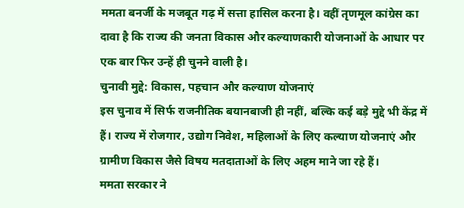ममता बनर्जी के मजबूत गढ़ में सत्ता हासिल करना है। वहीं तृणमूल कांग्रेस का दावा है कि राज्य की जनता विकास और कल्याणकारी योजनाओं के आधार पर एक बार फिर उन्हें ही चुनने वाली है।
चुनावी मुद्दे: विकास, पहचान और कल्याण योजनाएं
इस चुनाव में सिर्फ राजनीतिक बयानबाजी ही नहीं, बल्कि कई बड़े मुद्दे भी केंद्र में हैं। राज्य में रोजगार, उद्योग निवेश, महिलाओं के लिए कल्याण योजनाएं और ग्रामीण विकास जैसे विषय मतदाताओं के लिए अहम माने जा रहे हैं।
ममता सरकार ने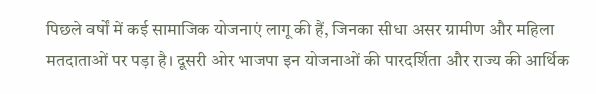पिछले वर्षों में कई सामाजिक योजनाएं लागू की हैं, जिनका सीधा असर ग्रामीण और महिला मतदाताओं पर पड़ा है। दूसरी ओर भाजपा इन योजनाओं की पारदर्शिता और राज्य की आर्थिक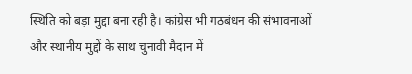स्थिति को बड़ा मुद्दा बना रही है। कांग्रेस भी गठबंधन की संभावनाओं और स्थानीय मुद्दों के साथ चुनावी मैदान में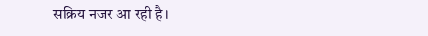सक्रिय नजर आ रही है।